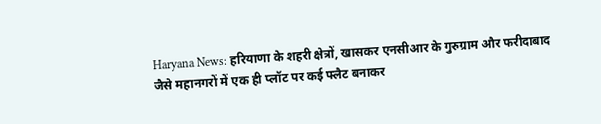Haryana News: हरियाणा के शहरी क्षेत्रों, खासकर एनसीआर के गुरुग्राम और फरीदाबाद जैसे महानगरों में एक ही प्लॉट पर कई फ्लैट बनाकर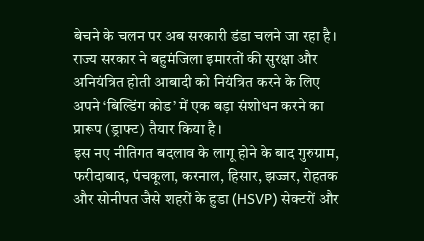बेचने के चलन पर अब सरकारी डंडा चलने जा रहा है। राज्य सरकार ने बहुमंजिला इमारतों की सुरक्षा और अनियंत्रित होती आबादी को नियंत्रित करने के लिए अपने ‘बिल्डिंग कोड’ में एक बड़ा संशोधन करने का प्रारूप (ड्राफ्ट) तैयार किया है।
इस नए नीतिगत बदलाव के लागू होने के बाद गुरुग्राम, फरीदाबाद, पंचकूला, करनाल, हिसार, झज्जर, रोहतक और सोनीपत जैसे शहरों के हुडा (HSVP) सेक्टरों और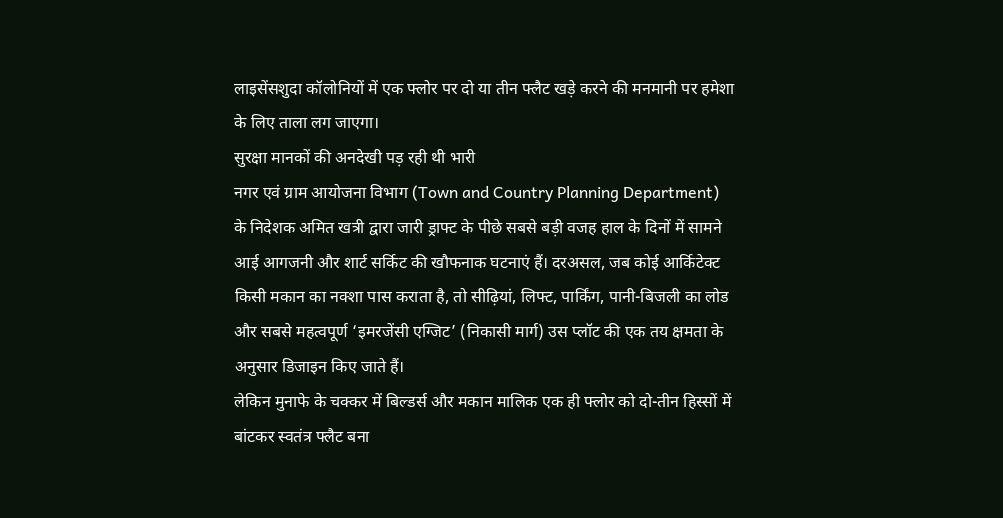लाइसेंसशुदा कॉलोनियों में एक फ्लोर पर दो या तीन फ्लैट खड़े करने की मनमानी पर हमेशा के लिए ताला लग जाएगा।
सुरक्षा मानकों की अनदेखी पड़ रही थी भारी
नगर एवं ग्राम आयोजना विभाग (Town and Country Planning Department) के निदेशक अमित खत्री द्वारा जारी ड्राफ्ट के पीछे सबसे बड़ी वजह हाल के दिनों में सामने आई आगजनी और शार्ट सर्किट की खौफनाक घटनाएं हैं। दरअसल, जब कोई आर्किटेक्ट किसी मकान का नक्शा पास कराता है, तो सीढ़ियां, लिफ्ट, पार्किंग, पानी-बिजली का लोड और सबसे महत्वपूर्ण ‘इमरजेंसी एग्जिट’ (निकासी मार्ग) उस प्लॉट की एक तय क्षमता के अनुसार डिजाइन किए जाते हैं।
लेकिन मुनाफे के चक्कर में बिल्डर्स और मकान मालिक एक ही फ्लोर को दो-तीन हिस्सों में बांटकर स्वतंत्र फ्लैट बना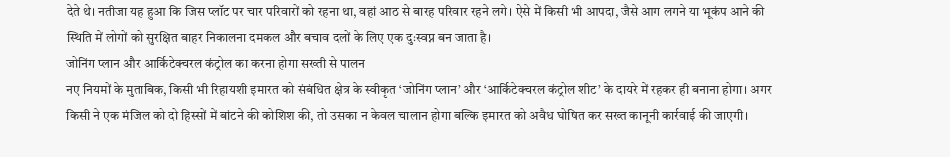देते थे। नतीजा यह हुआ कि जिस प्लॉट पर चार परिवारों को रहना था, वहां आठ से बारह परिवार रहने लगे। ऐसे में किसी भी आपदा, जैसे आग लगने या भूकंप आने की स्थिति में लोगों को सुरक्षित बाहर निकालना दमकल और बचाव दलों के लिए एक दुःस्वप्न बन जाता है।
जोनिंग प्लान और आर्किटेक्चरल कंट्रोल का करना होगा सख्ती से पालन
नए नियमों के मुताबिक, किसी भी रिहायशी इमारत को संबंधित क्षेत्र के स्वीकृत ‘जोनिंग प्लान’ और ‘आर्किटेक्चरल कंट्रोल शीट’ के दायरे में रहकर ही बनाना होगा। अगर किसी ने एक मंजिल को दो हिस्सों में बांटने की कोशिश की, तो उसका न केवल चालान होगा बल्कि इमारत को अवैध घोषित कर सख्त कानूनी कार्रवाई की जाएगी।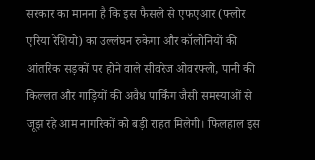सरकार का मानना है कि इस फैसले से एफएआर (फ्लोर एरिया रेशियो) का उल्लंघन रुकेगा और कॉलोनियों की आंतरिक सड़कों पर होने वाले सीवरेज ओवरफ्लो, पानी की किल्लत और गाड़ियों की अवैध पार्किंग जैसी समस्याओं से जूझ रहे आम नागरिकों को बड़ी राहत मिलेगी। फिलहाल इस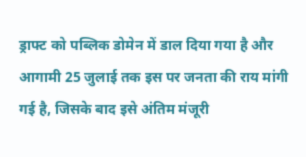ड्राफ्ट को पब्लिक डोमेन में डाल दिया गया है और आगामी 25 जुलाई तक इस पर जनता की राय मांगी गई है, जिसके बाद इसे अंतिम मंजूरी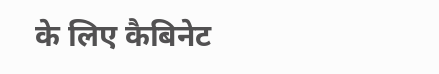के लिए कैबिनेट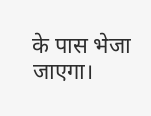के पास भेजा जाएगा।